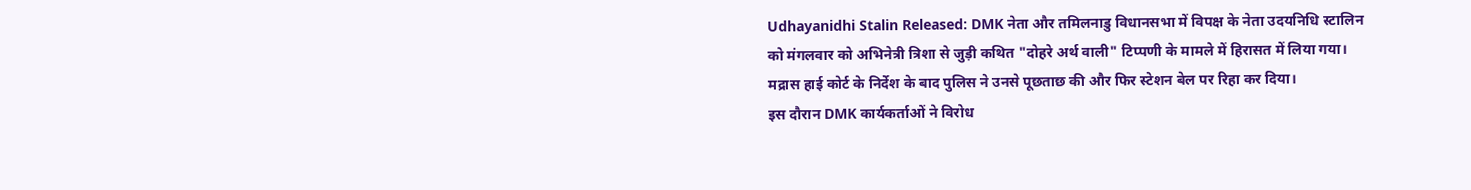Udhayanidhi Stalin Released: DMK नेता और तमिलनाडु विधानसभा में विपक्ष के नेता उदयनिधि स्टालिन को मंगलवार को अभिनेत्री त्रिशा से जुड़ी कथित "दोहरे अर्थ वाली" टिप्पणी के मामले में हिरासत में लिया गया। मद्रास हाई कोर्ट के निर्देश के बाद पुलिस ने उनसे पूछताछ की और फिर स्टेशन बेल पर रिहा कर दिया।
इस दौरान DMK कार्यकर्ताओं ने विरोध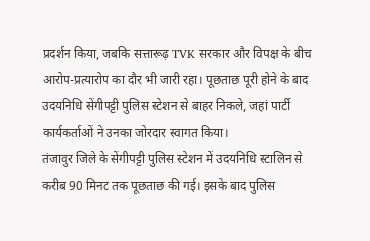प्रदर्शन किया, जबकि सत्तारूढ़ TVK सरकार और विपक्ष के बीच आरोप-प्रत्यारोप का दौर भी जारी रहा। पूछताछ पूरी होने के बाद उदयनिधि सेंगीपट्टी पुलिस स्टेशन से बाहर निकले, जहां पार्टी कार्यकर्ताओं ने उनका जोरदार स्वागत किया।
तंजावुर जिले के सेंगीपट्टी पुलिस स्टेशन में उदयनिधि स्टालिन से करीब 90 मिनट तक पूछताछ की गई। इसके बाद पुलिस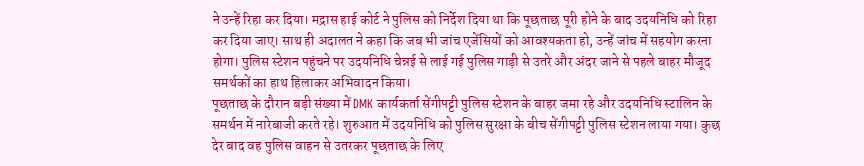ने उन्हें रिहा कर दिया। मद्रास हाई कोर्ट ने पुलिस को निर्देश दिया था कि पूछताछ पूरी होने के बाद उदयनिधि को रिहा कर दिया जाए। साथ ही अदालत ने कहा कि जब भी जांच एजेंसियों को आवश्यकता हो, उन्हें जांच में सहयोग करना होगा। पुलिस स्टेशन पहुंचने पर उदयनिधि चेन्नई से लाई गई पुलिस गाड़ी से उतरे और अंदर जाने से पहले बाहर मौजूद समर्थकों का हाथ हिलाकर अभिवादन किया।
पूछताछ के दौरान बड़ी संख्या में DMK कार्यकर्ता सेंगीपट्टी पुलिस स्टेशन के बाहर जमा रहे और उदयनिधि स्टालिन के समर्थन में नारेबाजी करते रहे। शुरुआत में उदयनिधि को पुलिस सुरक्षा के बीच सेंगीपट्टी पुलिस स्टेशन लाया गया। कुछ देर बाद वह पुलिस वाहन से उतरकर पूछताछ के लिए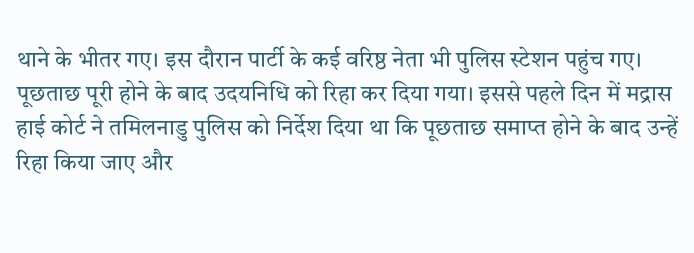थाने के भीतर गए। इस दौरान पार्टी के कई वरिष्ठ नेता भी पुलिस स्टेशन पहुंच गए।
पूछताछ पूरी होने के बाद उदयनिधि को रिहा कर दिया गया। इससे पहले दिन में मद्रास हाई कोर्ट ने तमिलनाडु पुलिस को निर्देश दिया था कि पूछताछ समाप्त होने के बाद उन्हें रिहा किया जाए और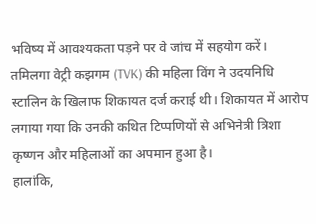भविष्य में आवश्यकता पड़ने पर वे जांच में सहयोग करें।
तमिलगा वेट्री कझगम (TVK) की महिला विंग ने उदयनिधि स्टालिन के खिलाफ शिकायत दर्ज कराई थी। शिकायत में आरोप लगाया गया कि उनकी कथित टिप्पणियों से अभिनेत्री त्रिशा कृष्णन और महिलाओं का अपमान हुआ है।
हालांकि,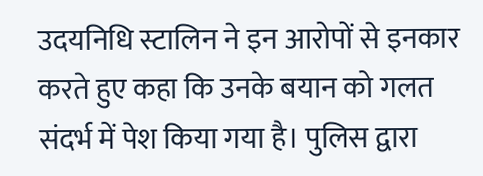उदयनिधि स्टालिन ने इन आरोपों से इनकार करते हुए कहा कि उनके बयान को गलत संदर्भ में पेश किया गया है। पुलिस द्वारा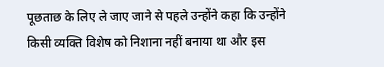पूछताछ के लिए ले जाए जाने से पहले उन्होंने कहा कि उन्होंने किसी व्यक्ति विशेष को निशाना नहीं बनाया था और इस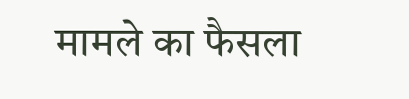मामले का फैसला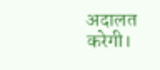अदालत करेगी।